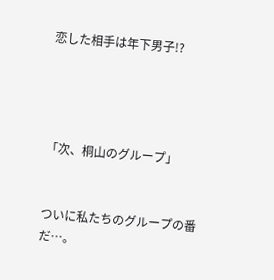恋した相手は年下男子!?




「次、桐山のグループ」


ついに私たちのグループの番だ…。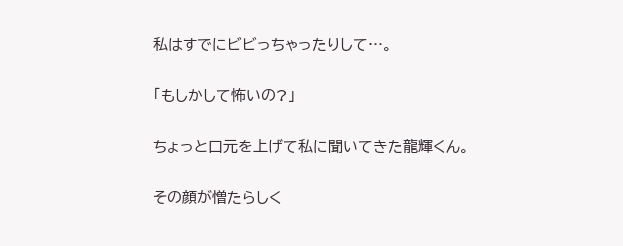私はすでにビビっちゃったりして…。

「もしかして怖いの?」

ちょっと口元を上げて私に聞いてきた龍輝くん。

その顔が憎たらしく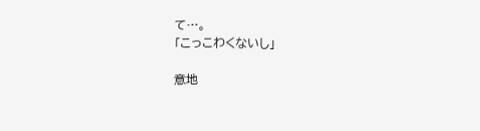て…。
「こっこわくないし」

意地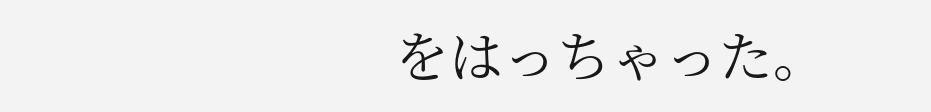をはっちゃった。